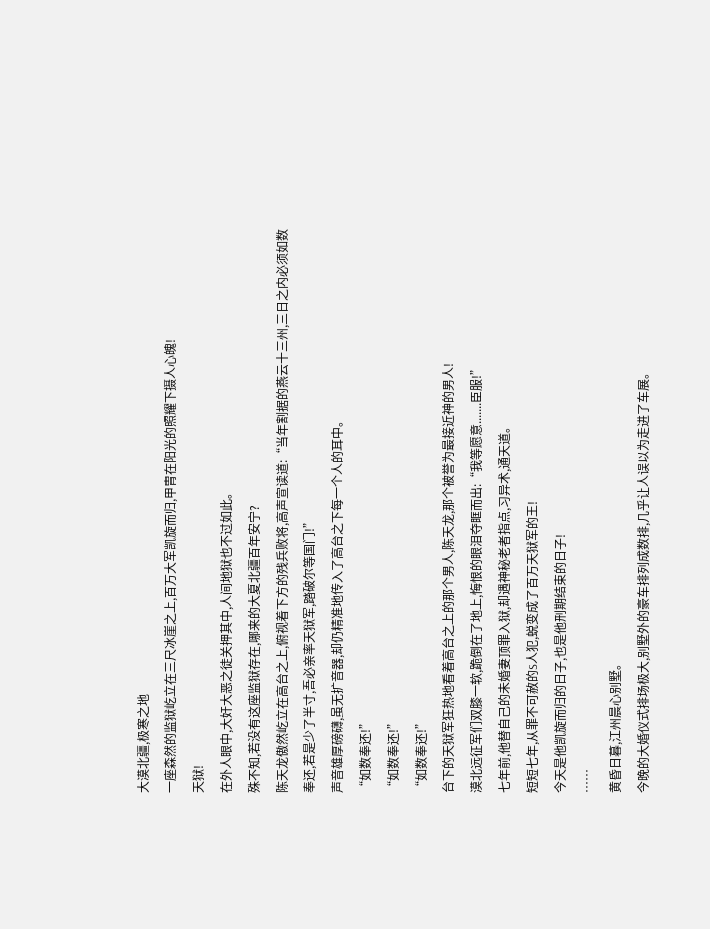大漠北疆,极寒之地
一座森然的监狱屹立在三尺冰崖之上,百万大军凯旋而归,甲胄在阳光的照耀下摄人心魄!
天狱!
在外人眼中,大奸大恶之徒关押其中,人间地狱也不过如此。
殊不知,若没有这座监狱存在,哪来的大夏北疆百年安宁?
陈天龙傲然屹立在高台之上,俯视着下方的残兵败将,高声宣读道:“当年割据的燕云十三州,三日之内必须如数奉还,若是少了半寸,吾必亲率天狱军,踏破尔等国门!”
声音雄厚磅礴,虽无扩音器,却仍精准地传入了高台之下每一个人的耳中。
“如数奉还!”
“如数奉还!”
“如数奉还!”
台下的天狱军狂热地看着高台之上的那个男人,陈天龙,那个被誉为最接近神的男人!
漠北远征军们双膝一软,跪倒在了地上,悔恨的眼泪夺眶而出:“我等愿意.......臣服!”
七年前,他替自己的未婚妻顶罪入狱,却遇神秘老者指点,习异术,通天道。
短短七年,从罪不可赦的S人犯,蜕变成了百万天狱军的王!
今天是他凯旋而归的日子,也是他刑期结束的日子!
……
黄昏日暮,江州晨心别墅。
今晚的大婚仪式排场极大,别墅外的豪车排列成数排,几乎让人误以为走进了车展。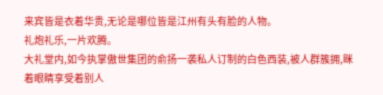来宾皆是衣着华贵,无论是哪位皆是江州有头有脸的人物。
礼炮礼乐,一片欢腾。
大礼堂内,如今执掌傲世集团的俞扬一袭私人订制的白色西装,被人群簇拥,眯着眼睛享受着别人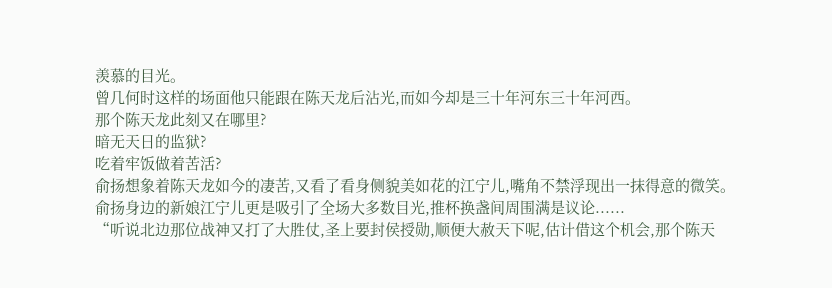羡慕的目光。
曾几何时这样的场面他只能跟在陈天龙后沾光,而如今却是三十年河东三十年河西。
那个陈天龙此刻又在哪里?
暗无天日的监狱?
吃着牢饭做着苦活?
俞扬想象着陈天龙如今的凄苦,又看了看身侧貌美如花的江宁儿,嘴角不禁浮现出一抹得意的微笑。
俞扬身边的新娘江宁儿更是吸引了全场大多数目光,推杯换盏间周围满是议论......
“听说北边那位战神又打了大胜仗,圣上要封侯授勋,顺便大赦天下呢,估计借这个机会,那个陈天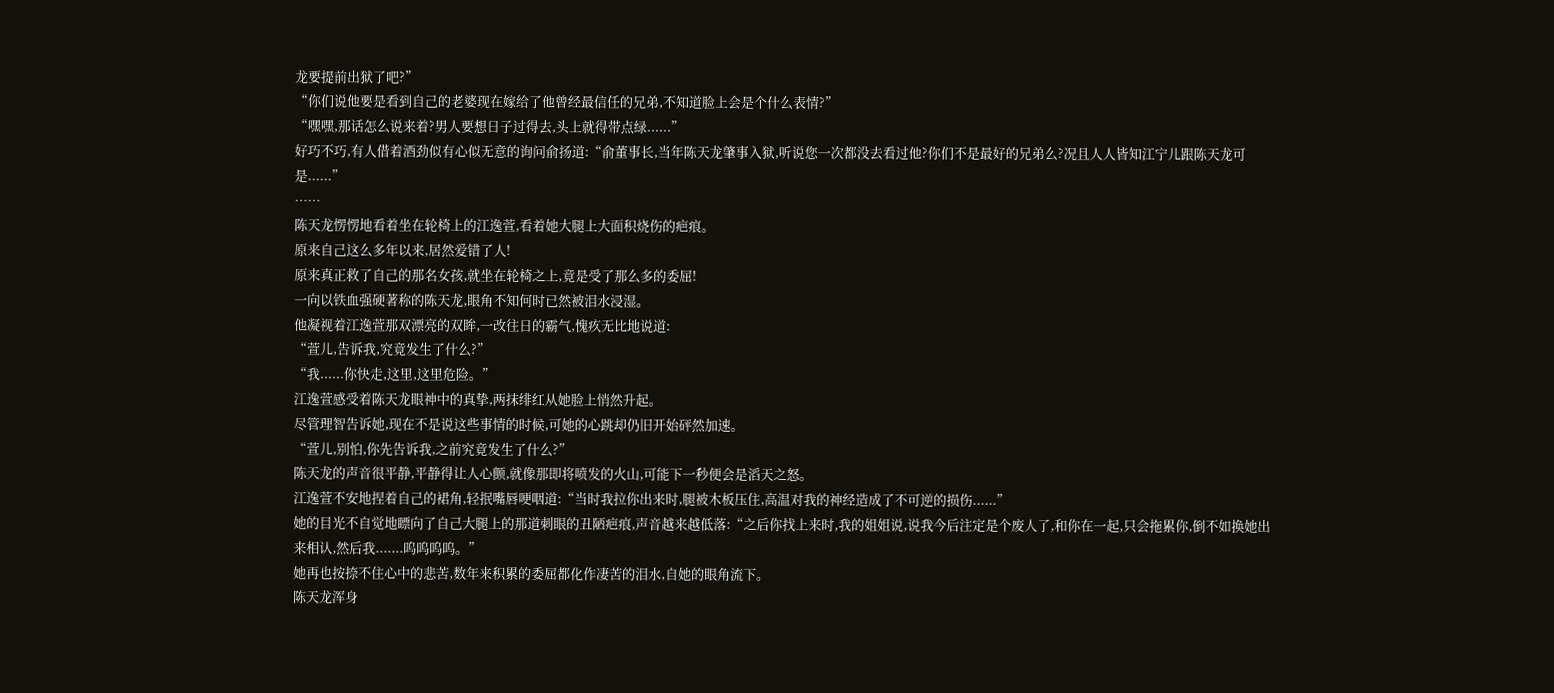龙要提前出狱了吧?”
“你们说他要是看到自己的老婆现在嫁给了他曾经最信任的兄弟,不知道脸上会是个什么表情?”
“嘿嘿,那话怎么说来着?男人要想日子过得去,头上就得带点绿......”
好巧不巧,有人借着酒劲似有心似无意的询问俞扬道:“俞董事长,当年陈天龙肇事入狱,听说您一次都没去看过他?你们不是最好的兄弟么?况且人人皆知江宁儿跟陈天龙可是......”
……
陈天龙愣愣地看着坐在轮椅上的江逸萱,看着她大腿上大面积烧伤的疤痕。
原来自己这么多年以来,居然爱错了人!
原来真正救了自己的那名女孩,就坐在轮椅之上,竟是受了那么多的委屈!
一向以铁血强硬著称的陈天龙,眼角不知何时已然被泪水浸湿。
他凝视着江逸萱那双漂亮的双眸,一改往日的霸气,愧疚无比地说道:
“萱儿,告诉我,究竟发生了什么?”
“我......你快走,这里,这里危险。”
江逸萱感受着陈天龙眼神中的真挚,两抹绯红从她脸上悄然升起。
尽管理智告诉她,现在不是说这些事情的时候,可她的心跳却仍旧开始砰然加速。
“萱儿,别怕,你先告诉我,之前究竟发生了什么?”
陈天龙的声音很平静,平静得让人心颤,就像那即将喷发的火山,可能下一秒便会是滔天之怒。
江逸萱不安地捏着自己的裙角,轻抿嘴唇哽咽道:“当时我拉你出来时,腿被木板压住,高温对我的神经造成了不可逆的损伤......”
她的目光不自觉地瞟向了自己大腿上的那道刺眼的丑陋疤痕,声音越来越低落:“之后你找上来时,我的姐姐说,说我今后注定是个废人了,和你在一起,只会拖累你,倒不如换她出来相认,然后我.......呜呜呜呜。”
她再也按捺不住心中的悲苦,数年来积累的委屈都化作凄苦的泪水,自她的眼角流下。
陈天龙浑身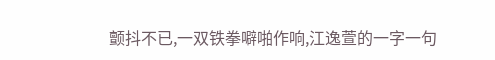颤抖不已,一双铁拳噼啪作响,江逸萱的一字一句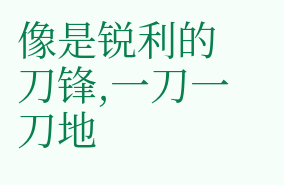像是锐利的刀锋,一刀一刀地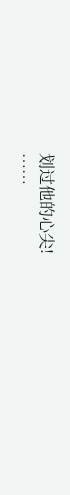划过他的心尖!
……